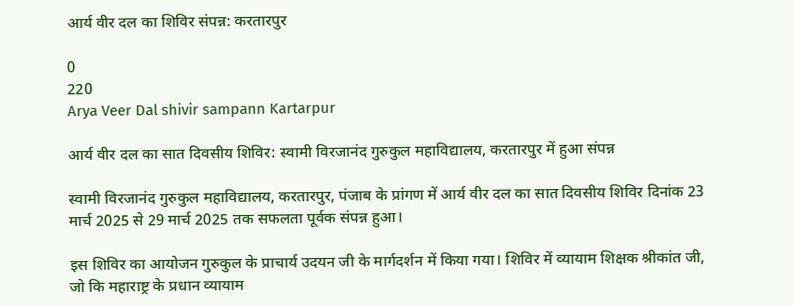आर्य वीर दल का शिविर संपन्न: करतारपुर

0
220
Arya Veer Dal shivir sampann Kartarpur

आर्य वीर दल का सात दिवसीय शिविर: स्वामी विरजानंद गुरुकुल महाविद्यालय, करतारपुर में हुआ संपन्न

स्वामी विरजानंद गुरुकुल महाविद्यालय, करतारपुर, पंजाब के प्रांगण में आर्य वीर दल का सात दिवसीय शिविर दिनांक 23 मार्च 2025 से 29 मार्च 2025 तक सफलता पूर्वक संपन्न हुआ।

इस शिविर का आयोजन गुरुकुल के प्राचार्य उदयन जी के मार्गदर्शन में किया गया। शिविर में व्यायाम शिक्षक श्रीकांत जी, जो कि महाराष्ट्र के प्रधान व्यायाम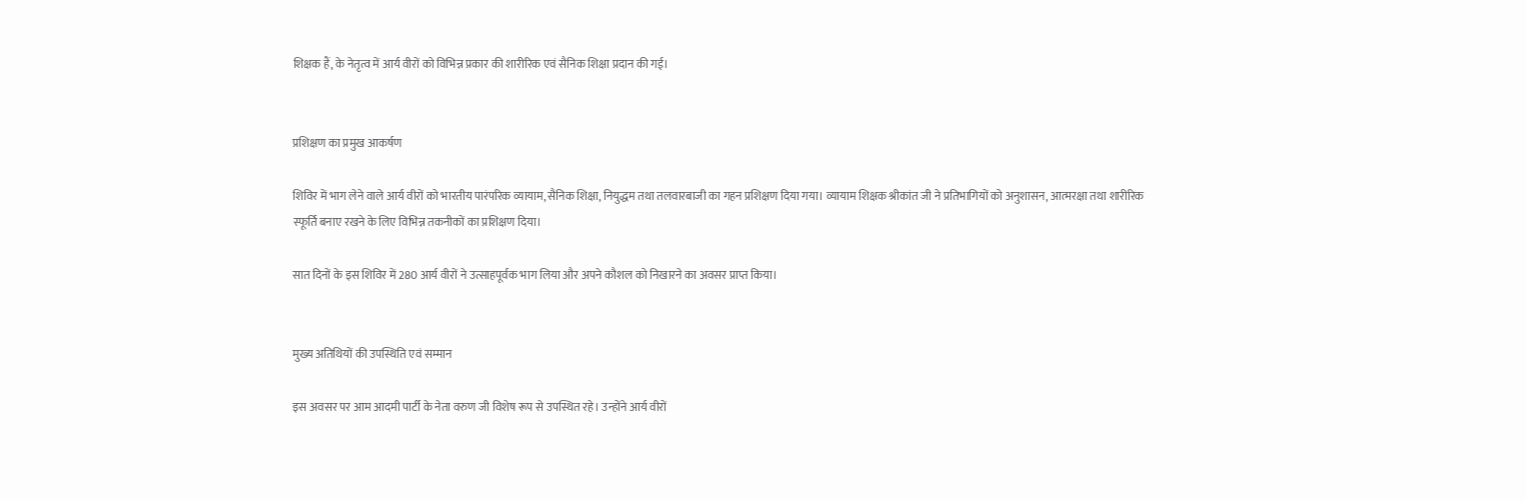शिक्षक हैं, के नेतृत्व में आर्य वीरों को विभिन्न प्रकार की शारीरिक एवं सैनिक शिक्षा प्रदान की गई।


प्रशिक्षण का प्रमुख आकर्षण

शिविर में भाग लेने वाले आर्य वीरों को भारतीय पारंपरिक व्यायाम, सैनिक शिक्षा, नियुद्धम तथा तलवारबाजी का गहन प्रशिक्षण दिया गया। व्यायाम शिक्षक श्रीकांत जी ने प्रतिभागियों को अनुशासन, आत्मरक्षा तथा शारीरिक स्फूर्ति बनाए रखने के लिए विभिन्न तकनीकों का प्रशिक्षण दिया।

सात दिनों के इस शिविर में 280 आर्य वीरों ने उत्साहपूर्वक भाग लिया और अपने कौशल को निखारने का अवसर प्राप्त किया।


मुख्य अतिथियों की उपस्थिति एवं सम्मान

इस अवसर पर आम आदमी पार्टी के नेता वरुण जी विशेष रूप से उपस्थित रहे। उन्होंने आर्य वीरों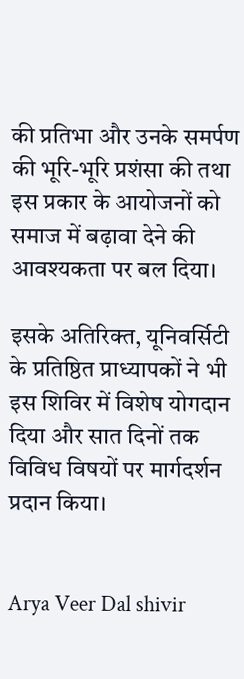की प्रतिभा और उनके समर्पण की भूरि-भूरि प्रशंसा की तथा इस प्रकार के आयोजनों को समाज में बढ़ावा देने की आवश्यकता पर बल दिया।

इसके अतिरिक्त, यूनिवर्सिटी के प्रतिष्ठित प्राध्यापकों ने भी इस शिविर में विशेष योगदान दिया और सात दिनों तक विविध विषयों पर मार्गदर्शन प्रदान किया।


Arya Veer Dal shivir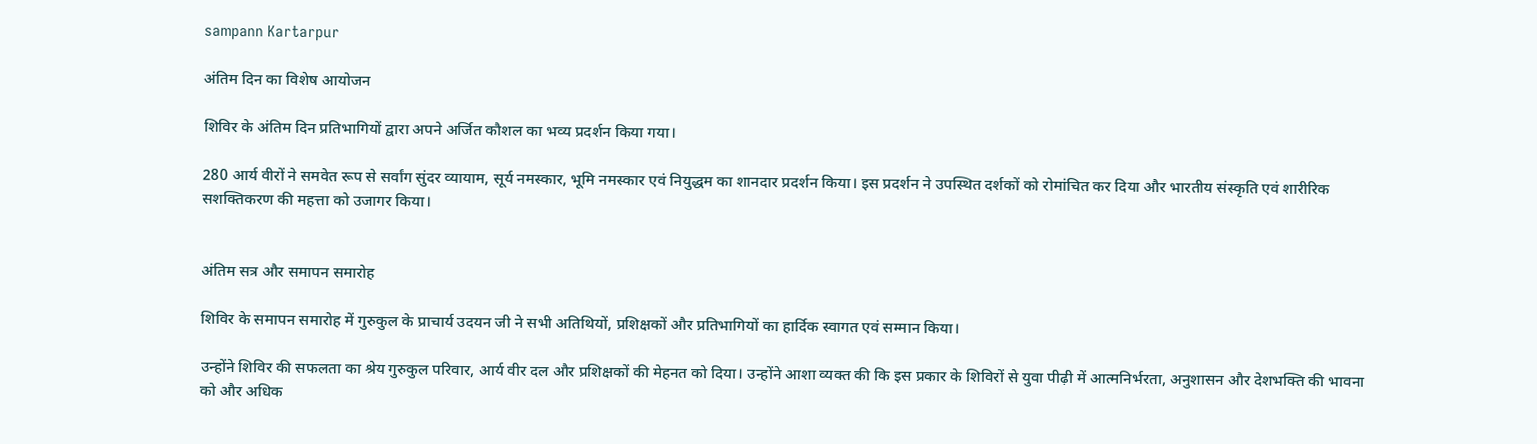sampann Kartarpur

अंतिम दिन का विशेष आयोजन

शिविर के अंतिम दिन प्रतिभागियों द्वारा अपने अर्जित कौशल का भव्य प्रदर्शन किया गया।

280 आर्य वीरों ने समवेत रूप से सर्वांग सुंदर व्यायाम, सूर्य नमस्कार, भूमि नमस्कार एवं नियुद्धम का शानदार प्रदर्शन किया। इस प्रदर्शन ने उपस्थित दर्शकों को रोमांचित कर दिया और भारतीय संस्कृति एवं शारीरिक सशक्तिकरण की महत्ता को उजागर किया।


अंतिम सत्र और समापन समारोह

शिविर के समापन समारोह में गुरुकुल के प्राचार्य उदयन जी ने सभी अतिथियों, प्रशिक्षकों और प्रतिभागियों का हार्दिक स्वागत एवं सम्मान किया।

उन्होंने शिविर की सफलता का श्रेय गुरुकुल परिवार, आर्य वीर दल और प्रशिक्षकों की मेहनत को दिया। उन्होंने आशा व्यक्त की कि इस प्रकार के शिविरों से युवा पीढ़ी में आत्मनिर्भरता, अनुशासन और देशभक्ति की भावना को और अधिक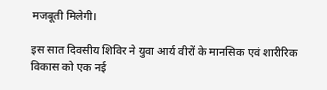मजबूती मिलेगी।

इस सात दिवसीय शिविर ने युवा आर्य वीरों के मानसिक एवं शारीरिक विकास को एक नई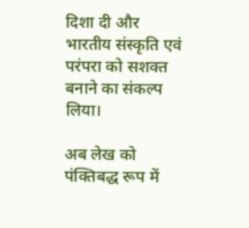दिशा दी और भारतीय संस्कृति एवं परंपरा को सशक्त बनाने का संकल्प लिया।

अब लेख को पंक्तिबद्ध रूप में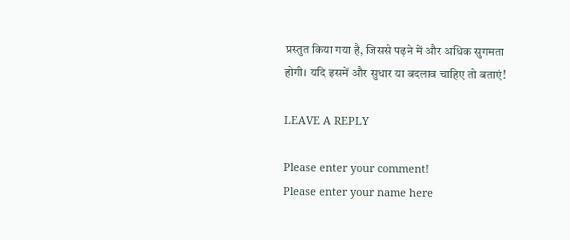प्रस्तुत किया गया है, जिससे पढ़ने में और अधिक सुगमता होगी। यदि इसमें और सुधार या बदलाव चाहिए तो बताएं!

LEAVE A REPLY

Please enter your comment!
Please enter your name here